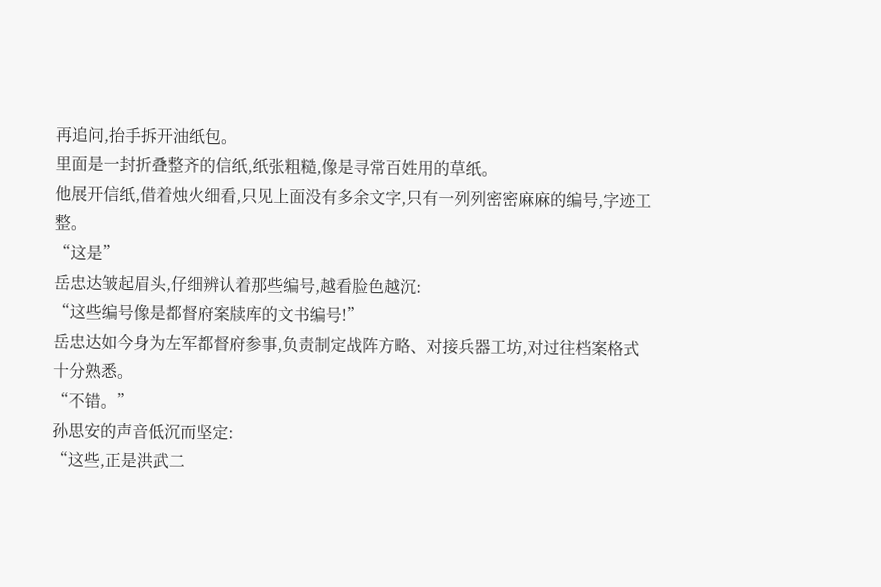再追问,抬手拆开油纸包。
里面是一封折叠整齐的信纸,纸张粗糙,像是寻常百姓用的草纸。
他展开信纸,借着烛火细看,只见上面没有多余文字,只有一列列密密麻麻的编号,字迹工整。
“这是”
岳忠达皱起眉头,仔细辨认着那些编号,越看脸色越沉:
“这些编号像是都督府案牍库的文书编号!”
岳忠达如今身为左军都督府参事,负责制定战阵方略、对接兵器工坊,对过往档案格式十分熟悉。
“不错。”
孙思安的声音低沉而坚定:
“这些,正是洪武二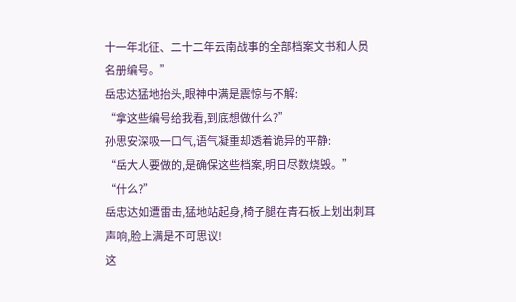十一年北征、二十二年云南战事的全部档案文书和人员名册编号。”
岳忠达猛地抬头,眼神中满是震惊与不解:
“拿这些编号给我看,到底想做什么?”
孙思安深吸一口气,语气凝重却透着诡异的平静:
“岳大人要做的,是确保这些档案,明日尽数烧毁。”
“什么?”
岳忠达如遭雷击,猛地站起身,椅子腿在青石板上划出刺耳声响,脸上满是不可思议!
这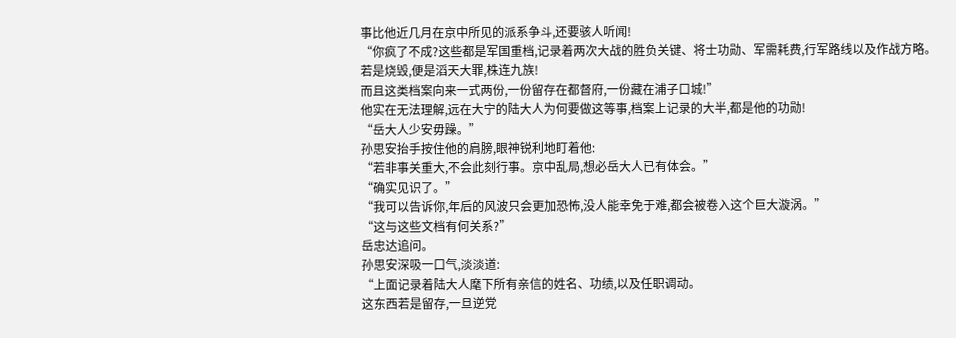事比他近几月在京中所见的派系争斗,还要骇人听闻!
“你疯了不成?这些都是军国重档,记录着两次大战的胜负关键、将士功勋、军需耗费,行军路线以及作战方略。
若是烧毁,便是滔天大罪,株连九族!
而且这类档案向来一式两份,一份留存在都督府,一份藏在浦子口城!”
他实在无法理解,远在大宁的陆大人为何要做这等事,档案上记录的大半,都是他的功勋!
“岳大人少安毋躁。”
孙思安抬手按住他的肩膀,眼神锐利地盯着他:
“若非事关重大,不会此刻行事。京中乱局,想必岳大人已有体会。”
“确实见识了。”
“我可以告诉你,年后的风波只会更加恐怖,没人能幸免于难,都会被卷入这个巨大漩涡。”
“这与这些文档有何关系?”
岳忠达追问。
孙思安深吸一口气,淡淡道:
“上面记录着陆大人麾下所有亲信的姓名、功绩,以及任职调动。
这东西若是留存,一旦逆党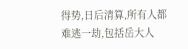得势,日后清算,所有人都难逃一劫,包括岳大人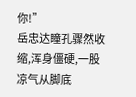你!”
岳忠达瞳孔骤然收缩,浑身僵硬,一股凉气从脚底